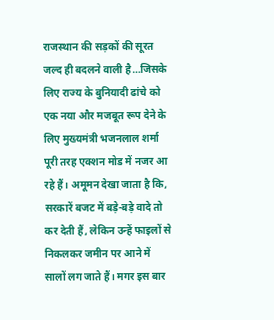राजस्थान की सड़कों की सूरत जल्द ही बदलने वाली है…जिसके लिए राज्य के बुनियादी ढांचे को एक नया और मजबूत रूप देने के लिए मुख्यमंत्री भजनलाल शर्मा पूरी तरह एक्शन मोड में नजर आ रहे हैं। अमूमन देखा जाता है कि, सरकारें बजट में बड़े-बड़े वादे तो कर देती हैं, लेकिन उन्हें फाइलों से निकलकर जमीन पर आने में सालों लग जाते हैं। मगर इस बार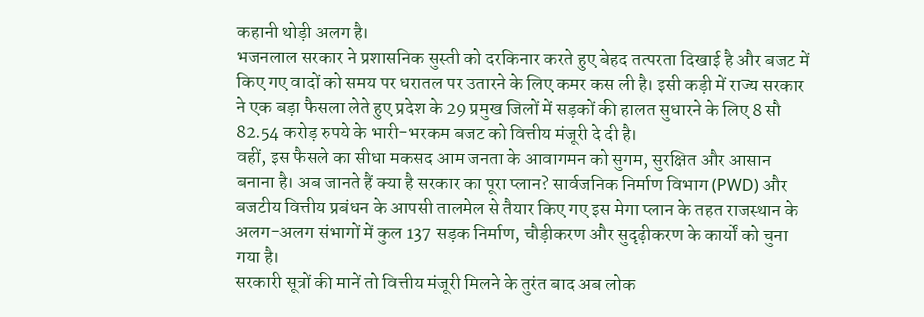कहानी थोड़ी अलग है।
भजनलाल सरकार ने प्रशासनिक सुस्ती को दरकिनार करते हुए बेहद तत्परता दिखाई है और बजट में किए गए वादों को समय पर धरातल पर उतारने के लिए कमर कस ली है। इसी कड़ी में राज्य सरकार ने एक बड़ा फैसला लेते हुए प्रदेश के 29 प्रमुख जिलों में सड़कों की हालत सुधारने के लिए 8 सौ 82.54 करोड़ रुपये के भारी-भरकम बजट को वित्तीय मंजूरी दे दी है।
वहीं, इस फैसले का सीधा मकसद आम जनता के आवागमन को सुगम, सुरक्षित और आसान बनाना है। अब जानते हैं क्या है सरकार का पूरा प्लान? सार्वजनिक निर्माण विभाग (PWD) और बजटीय वित्तीय प्रबंधन के आपसी तालमेल से तैयार किए गए इस मेगा प्लान के तहत राजस्थान के अलग-अलग संभागों में कुल 137 सड़क निर्माण, चौड़ीकरण और सुदृढ़ीकरण के कार्यों को चुना गया है।
सरकारी सूत्रों की मानें तो वित्तीय मंजूरी मिलने के तुरंत बाद अब लोक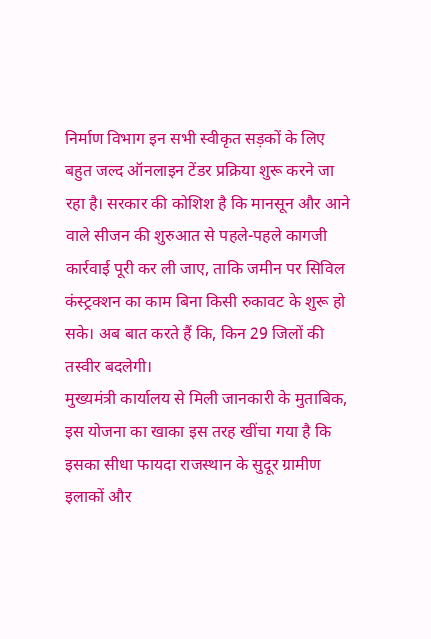निर्माण विभाग इन सभी स्वीकृत सड़कों के लिए बहुत जल्द ऑनलाइन टेंडर प्रक्रिया शुरू करने जा रहा है। सरकार की कोशिश है कि मानसून और आने वाले सीजन की शुरुआत से पहले-पहले कागजी कार्रवाई पूरी कर ली जाए, ताकि जमीन पर सिविल कंस्ट्रक्शन का काम बिना किसी रुकावट के शुरू हो सके। अब बात करते हैं कि, किन 29 जिलों की तस्वीर बदलेगी।
मुख्यमंत्री कार्यालय से मिली जानकारी के मुताबिक, इस योजना का खाका इस तरह खींचा गया है कि इसका सीधा फायदा राजस्थान के सुदूर ग्रामीण इलाकों और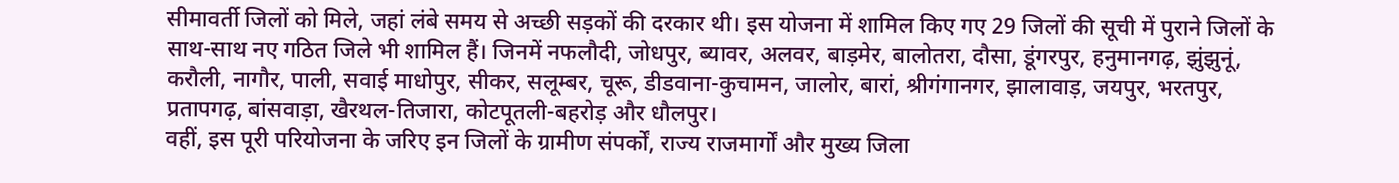सीमावर्ती जिलों को मिले, जहां लंबे समय से अच्छी सड़कों की दरकार थी। इस योजना में शामिल किए गए 29 जिलों की सूची में पुराने जिलों के साथ-साथ नए गठित जिले भी शामिल हैं। जिनमें नफलौदी, जोधपुर, ब्यावर, अलवर, बाड़मेर, बालोतरा, दौसा, डूंगरपुर, हनुमानगढ़, झुंझुनूं, करौली, नागौर, पाली, सवाई माधोपुर, सीकर, सलूम्बर, चूरू, डीडवाना-कुचामन, जालोर, बारां, श्रीगंगानगर, झालावाड़, जयपुर, भरतपुर, प्रतापगढ़, बांसवाड़ा, खैरथल-तिजारा, कोटपूतली-बहरोड़ और धौलपुर।
वहीं, इस पूरी परियोजना के जरिए इन जिलों के ग्रामीण संपर्कों, राज्य राजमार्गों और मुख्य जिला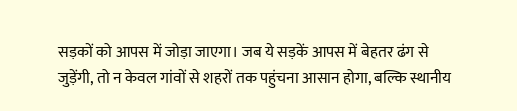सड़कों को आपस में जोड़ा जाएगा। जब ये सड़कें आपस में बेहतर ढंग से जुड़ेंगी, तो न केवल गांवों से शहरों तक पहुंचना आसान होगा, बल्कि स्थानीय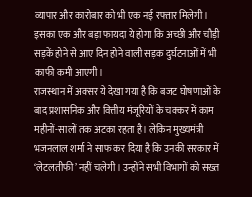व्यापार और कारोबार को भी एक नई रफ्तार मिलेगी। इसका एक और बड़ा फायदा ये होगा कि अच्छी और चौड़ी सड़कें होने से आए दिन होने वाली सड़क दुर्घटनाओं में भी काफी कमी आएगी।
राजस्थान में अक्सर ये देखा गया है कि बजट घोषणाओं के बाद प्रशासनिक और वित्तीय मंजूरियों के चक्कर में काम महीनों-सालों तक अटका रहता है। लेकिन मुख्यमंत्री भजनलाल शर्मा ने साफ कर दिया है कि उनकी सरकार में ‘लेटलतीफी’ नहीं चलेगी। उन्होंने सभी विभागों को सख्त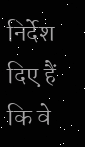निर्देश दिए हैं कि वे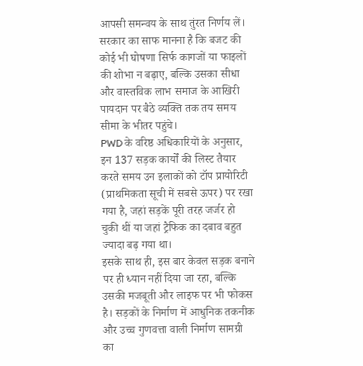आपसी समन्वय के साथ तुंरत निर्णय लें। सरकार का साफ मानना है कि बजट की कोई भी घोषणा सिर्फ कागजों या फाइलों की शोभा न बढ़ाए, बल्कि उसका सीधा और वास्तविक लाभ समाज के आखिरी पायदान पर बैठे व्यक्ति तक तय समय सीमा के भीतर पहुंचे।
PWD के वरिष्ठ अधिकारियों के अनुसार, इन 137 सड़क कार्यों की लिस्ट तैयार करते समय उन इलाकों को टॉप प्रायोरिटी (प्राथमिकता सूची में सबसे ऊपर) पर रखा गया है, जहां सड़कें पूरी तरह जर्जर हो चुकी थीं या जहां ट्रैफिक का दबाव बहुत ज्यादा बढ़ गया था।
इसके साथ ही, इस बार केवल सड़क बनाने पर ही ध्यान नहीं दिया जा रहा, बल्कि उसकी मजबूती और लाइफ पर भी फोकस है। सड़कों के निर्माण में आधुनिक तकनीक और उच्च गुणवत्ता वाली निर्माण सामग्री का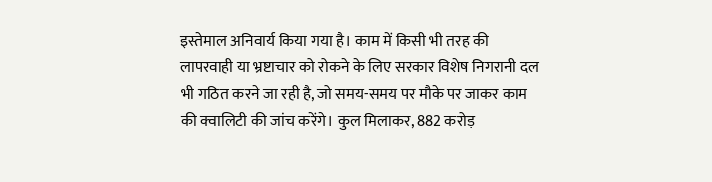इस्तेमाल अनिवार्य किया गया है। काम में किसी भी तरह की लापरवाही या भ्रष्टाचार को रोकने के लिए सरकार विशेष निगरानी दल भी गठित करने जा रही है, जो समय-समय पर मौके पर जाकर काम की क्वालिटी की जांच करेंगे। कुल मिलाकर, 882 करोड़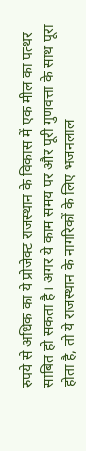रुपये से अधिक का ये प्रोजेक्ट राजस्थान के विकास में एक मील का पत्थर साबित हो सकता है। अगर ये काम समय पर और पूरी गुणवत्ता के साथ पूरा होता है, तो ये राजस्थान के नागरिकों के लिए भजनलाल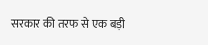सरकार की तरफ से एक बड़ी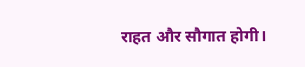राहत और सौगात होगी।